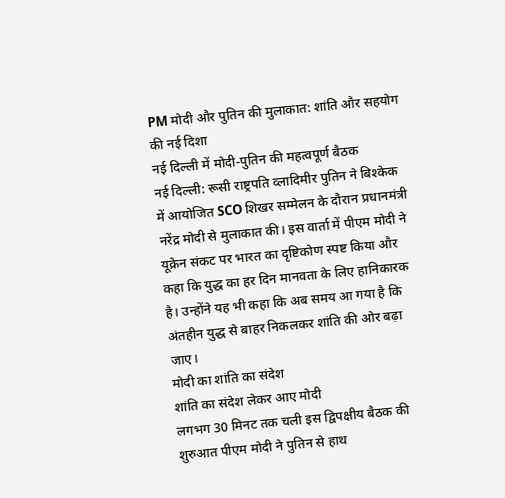PM मोदी और पुतिन की मुलाकात: शांति और सहयोग की नई दिशा
नई दिल्ली में मोदी-पुतिन की महत्वपूर्ण बैठक
नई दिल्ली: रूसी राष्ट्रपति व्लादिमीर पुतिन ने बिश्केक में आयोजित SCO शिखर सम्मेलन के दौरान प्रधानमंत्री नरेंद्र मोदी से मुलाकात की। इस वार्ता में पीएम मोदी ने यूक्रेन संकट पर भारत का दृष्टिकोण स्पष्ट किया और कहा कि युद्ध का हर दिन मानवता के लिए हानिकारक है। उन्होंने यह भी कहा कि अब समय आ गया है कि अंतहीन युद्ध से बाहर निकलकर शांति की ओर बढ़ा जाए।
मोदी का शांति का संदेश
शांति का संदेश लेकर आए मोदी
लगभग 30 मिनट तक चली इस द्विपक्षीय बैठक की शुरुआत पीएम मोदी ने पुतिन से हाथ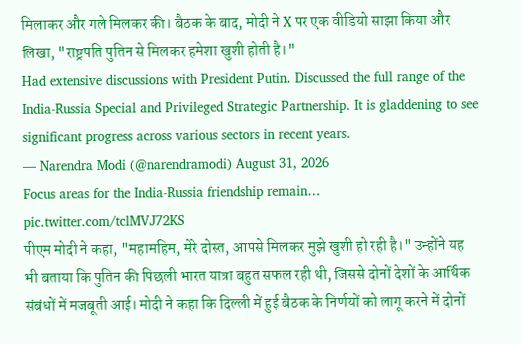मिलाकर और गले मिलकर की। बैठक के बाद, मोदी ने X पर एक वीडियो साझा किया और लिखा, "राष्ट्रपति पुतिन से मिलकर हमेशा खुशी होती है।"
Had extensive discussions with President Putin. Discussed the full range of the India-Russia Special and Privileged Strategic Partnership. It is gladdening to see significant progress across various sectors in recent years.
— Narendra Modi (@narendramodi) August 31, 2026
Focus areas for the India-Russia friendship remain… pic.twitter.com/tclMVJ72KS
पीएम मोदी ने कहा, "महामहिम, मेरे दोस्त, आपसे मिलकर मुझे खुशी हो रही है।" उन्होंने यह भी बताया कि पुतिन की पिछली भारत यात्रा बहुत सफल रही थी, जिससे दोनों देशों के आर्थिक संबंधों में मजबूती आई। मोदी ने कहा कि दिल्ली में हुई बैठक के निर्णयों को लागू करने में दोनों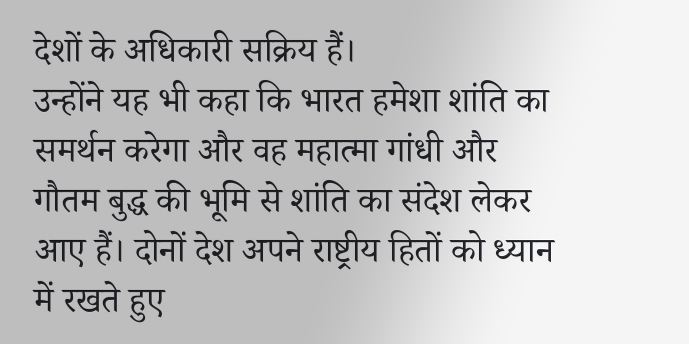देशों के अधिकारी सक्रिय हैं।
उन्होंने यह भी कहा कि भारत हमेशा शांति का समर्थन करेगा और वह महात्मा गांधी और गौतम बुद्ध की भूमि से शांति का संदेश लेकर आए हैं। दोनों देश अपने राष्ट्रीय हितों को ध्यान में रखते हुए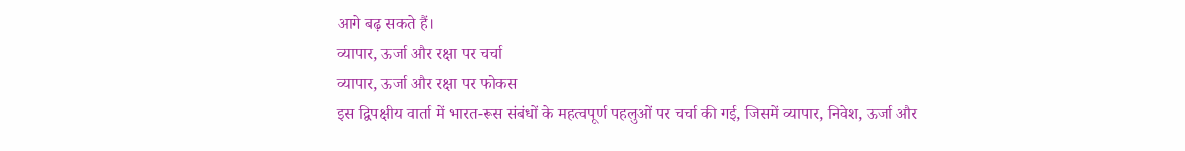आगे बढ़ सकते हैं।
व्यापार, ऊर्जा और रक्षा पर चर्चा
व्यापार, ऊर्जा और रक्षा पर फोकस
इस द्विपक्षीय वार्ता में भारत-रूस संबंधों के महत्वपूर्ण पहलुओं पर चर्चा की गई, जिसमें व्यापार, निवेश, ऊर्जा और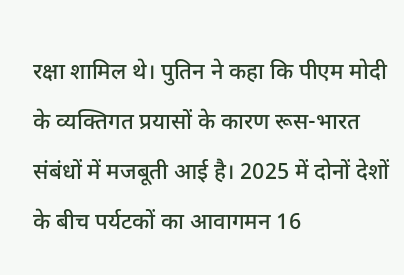रक्षा शामिल थे। पुतिन ने कहा कि पीएम मोदी के व्यक्तिगत प्रयासों के कारण रूस-भारत संबंधों में मजबूती आई है। 2025 में दोनों देशों के बीच पर्यटकों का आवागमन 16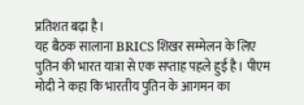प्रतिशत बढ़ा है।
यह बैठक सालाना BRICS शिखर सम्मेलन के लिए पुतिन की भारत यात्रा से एक सप्ताह पहले हुई है। पीएम मोदी ने कहा कि भारतीय पुतिन के आगमन का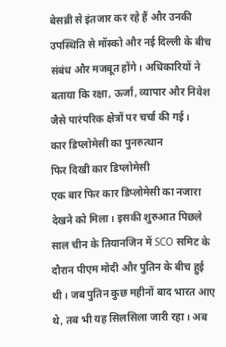बेसब्री से इंतजार कर रहे हैं और उनकी उपस्थिति से मॉस्को और नई दिल्ली के बीच संबंध और मजबूत होंगे। अधिकारियों ने बताया कि रक्षा, ऊर्जा, व्यापार और निवेश जैसे पारंपरिक क्षेत्रों पर चर्चा की गई।
कार डिप्लोमेसी का पुनरुत्थान
फिर दिखी कार डिप्लोमेसी
एक बार फिर कार डिप्लोमेसी का नजारा देखने को मिला। इसकी शुरुआत पिछले साल चीन के तियानजिन में SCO समिट के दौरान पीएम मोदी और पुतिन के बीच हुई थी। जब पुतिन कुछ महीनों बाद भारत आए थे, तब भी यह सिलसिला जारी रहा। अब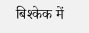बिश्केक में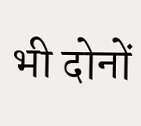भी दोनों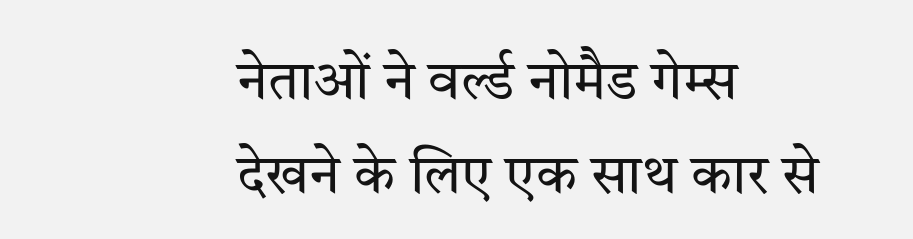नेताओं ने वर्ल्ड नोमैड गेम्स देखने के लिए एक साथ कार से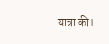यात्रा की।